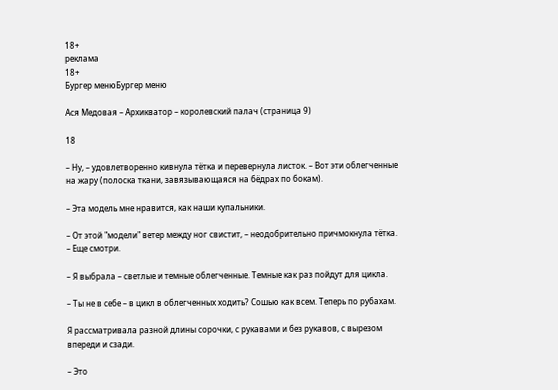18+
реклама
18+
Бургер менюБургер меню

Ася Медовая – Архикватор – королевский палач (страница 9)

18

– Ну, – удовлетворенно кивнула тётка и перевернула листок. – Вот эти облегченные на жару (полоска ткани, завязывающаяся на бёдрах по бокам).

– Эта модель мне нравится, как наши купальники.

– От этой "модели" ветер между ног свистит, – неодобрительно причмокнула тётка. – Еще смотри.

– Я выбрала – светлые и темные облегченные. Темные как раз пойдут для цикла.

– Ты не в себе – в цикл в облегченных ходить? Сошью как всем. Теперь по рубахам.

Я рассматривала разной длины сорочки, с рукавами и без рукавов, с вырезом впереди и сзади.

– Это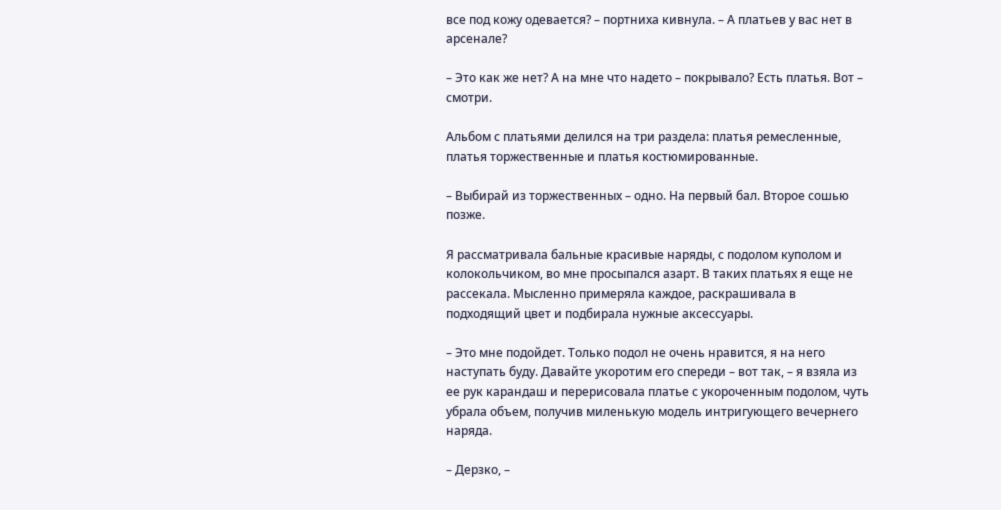все под кожу одевается? – портниха кивнула. – А платьев у вас нет в арсенале?

– Это как же нет? А на мне что надето – покрывало? Есть платья. Вот – смотри.

Альбом с платьями делился на три раздела: платья ремесленные, платья торжественные и платья костюмированные.

– Выбирай из торжественных – одно. На первый бал. Второе сошью позже.

Я рассматривала бальные красивые наряды, с подолом куполом и колокольчиком, во мне просыпался азарт. В таких платьях я еще не рассекала. Мысленно примеряла каждое, раскрашивала в подходящий цвет и подбирала нужные аксессуары.

– Это мне подойдет. Только подол не очень нравится, я на него наступать буду. Давайте укоротим его спереди – вот так, – я взяла из ее рук карандаш и перерисовала платье с укороченным подолом, чуть убрала объем, получив миленькую модель интригующего вечернего наряда.

– Дерзко, –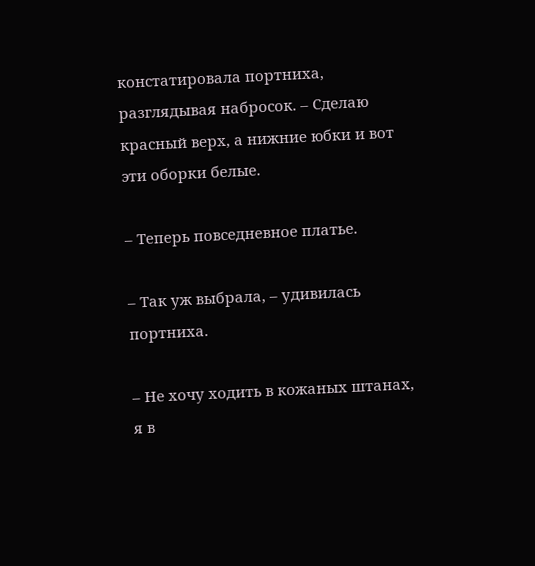констатировала портниха, разглядывая набросок. – Сделаю красный верх, а нижние юбки и вот эти оборки белые.

– Теперь повседневное платье.

– Так уж выбрала, – удивилась портниха.

– Не хочу ходить в кожаных штанах, я в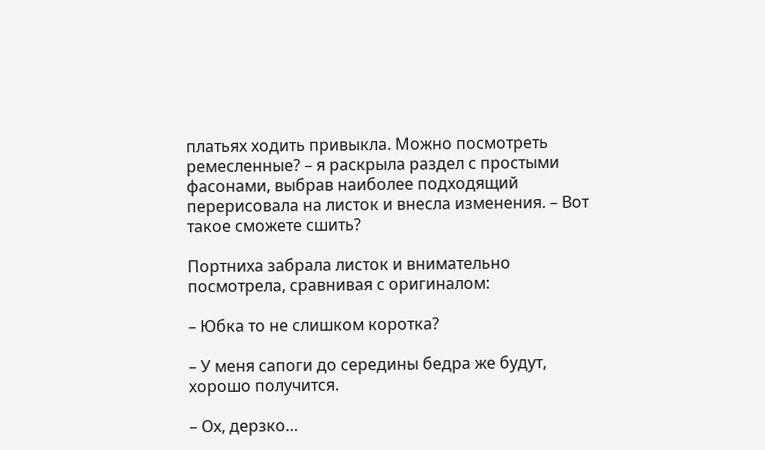платьях ходить привыкла. Можно посмотреть ремесленные? – я раскрыла раздел с простыми фасонами, выбрав наиболее подходящий перерисовала на листок и внесла изменения. – Вот такое сможете сшить?

Портниха забрала листок и внимательно посмотрела, сравнивая с оригиналом:

– Юбка то не слишком коротка?

– У меня сапоги до середины бедра же будут, хорошо получится.

– Ох, дерзко…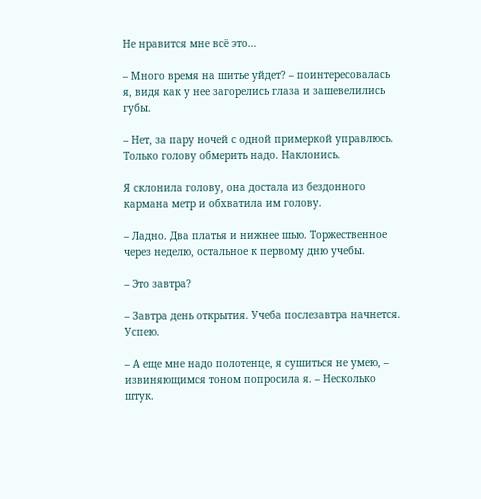Не нравится мне всё это…

– Много время на шитье уйдет? – поинтересовалась я, видя как у нее загорелись глаза и зашевелились губы.

– Нет, за пару ночей с одной примеркой управлюсь. Только голову обмерить надо. Наклонись.

Я склонила голову, она достала из бездонного кармана метр и обхватила им голову.

– Ладно. Два платья и нижнее шью. Торжественное через неделю, остальное к первому дню учебы.

– Это завтра?

– Завтра день открытия. Учеба послезавтра начнется. Успею.

– А еще мне надо полотенце, я сушиться не умею, – извиняющимся тоном попросила я. – Несколько штук.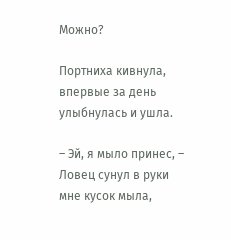Можно?

Портниха кивнула, впервые за день улыбнулась и ушла.

– Эй, я мыло принес, – Ловец сунул в руки мне кусок мыла,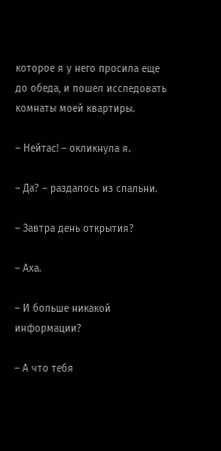которое я у него просила еще до обеда, и пошел исследовать комнаты моей квартиры.

– Нейтас! – окликнула я.

– Да? – раздалось из спальни.

– Завтра день открытия?

– Аха.

– И больше никакой информации?

– А что тебя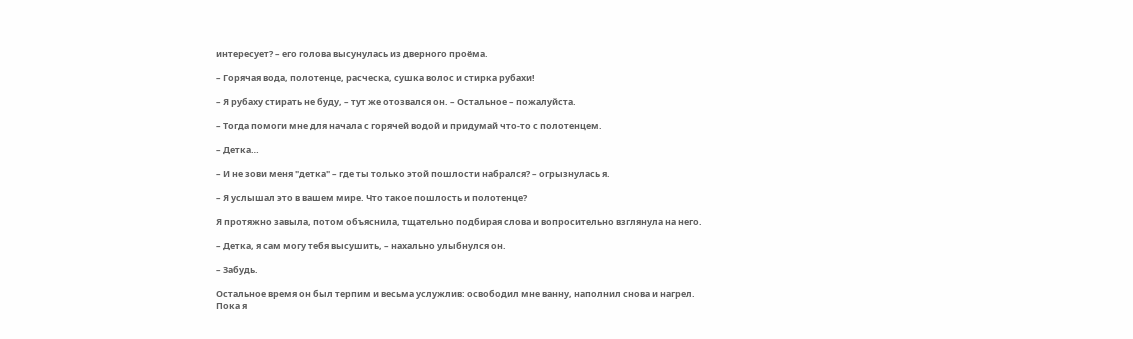интересует? – его голова высунулась из дверного проёма.

– Горячая вода, полотенце, расческа, сушка волос и стирка рубахи!

– Я рубаху стирать не буду, – тут же отозвался он. – Остальное – пожалуйста.

– Тогда помоги мне для начала с горячей водой и придумай что‑то с полотенцем.

– Детка…

– И не зови меня "детка" – где ты только этой пошлости набрался? – огрызнулась я.

– Я услышал это в вашем мире. Что такое пошлость и полотенце?

Я протяжно завыла, потом объяснила, тщательно подбирая слова и вопросительно взглянула на него.

– Детка, я сам могу тебя высушить, – нахально улыбнулся он.

– Забудь.

Остальное время он был терпим и весьма услужлив: освободил мне ванну, наполнил снова и нагрел. Пока я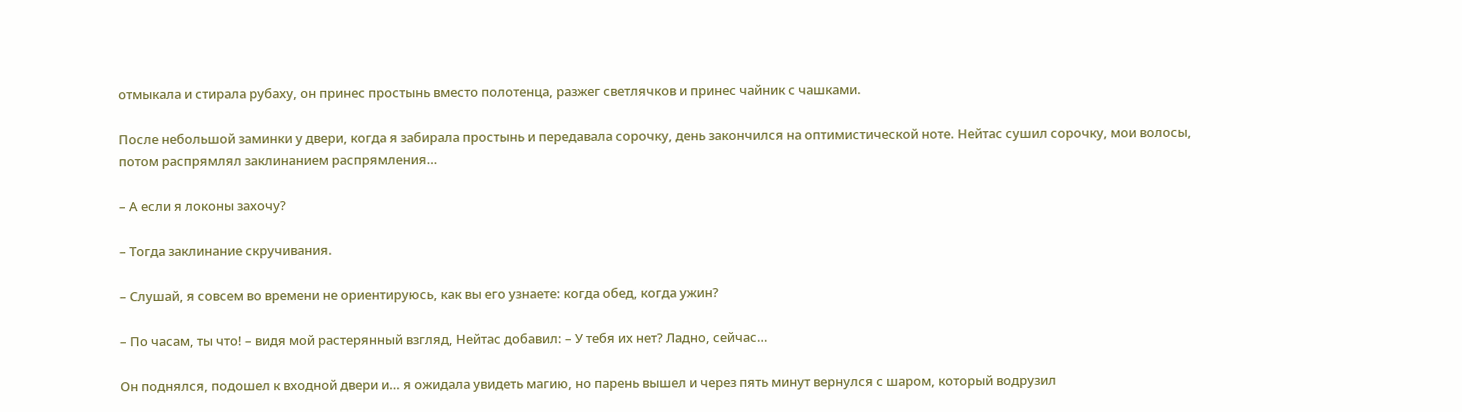отмыкала и стирала рубаху, он принес простынь вместо полотенца, разжег светлячков и принес чайник с чашками.

После небольшой заминки у двери, когда я забирала простынь и передавала сорочку, день закончился на оптимистической ноте. Нейтас сушил сорочку, мои волосы, потом распрямлял заклинанием распрямления…

– А если я локоны захочу?

– Тогда заклинание скручивания.

– Слушай, я совсем во времени не ориентируюсь, как вы его узнаете: когда обед, когда ужин?

– По часам, ты что! – видя мой растерянный взгляд, Нейтас добавил: – У тебя их нет? Ладно, сейчас…

Он поднялся, подошел к входной двери и… я ожидала увидеть магию, но парень вышел и через пять минут вернулся с шаром, который водрузил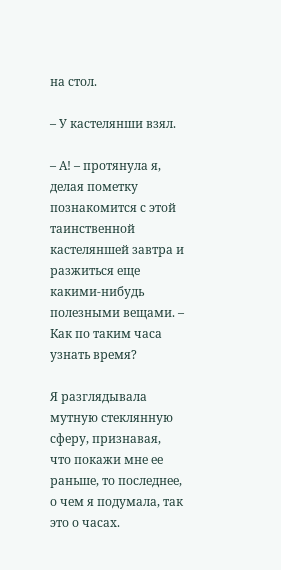на стол.

– У кастелянши взял.

– А! – протянула я, делая пометку познакомится с этой таинственной кастеляншей завтра и разжиться еще какими‑нибудь полезными вещами. – Как по таким часа узнать время?

Я разглядывала мутную стеклянную сферу, признавая, что покажи мне ее раньше, то последнее, о чем я подумала, так это о часах.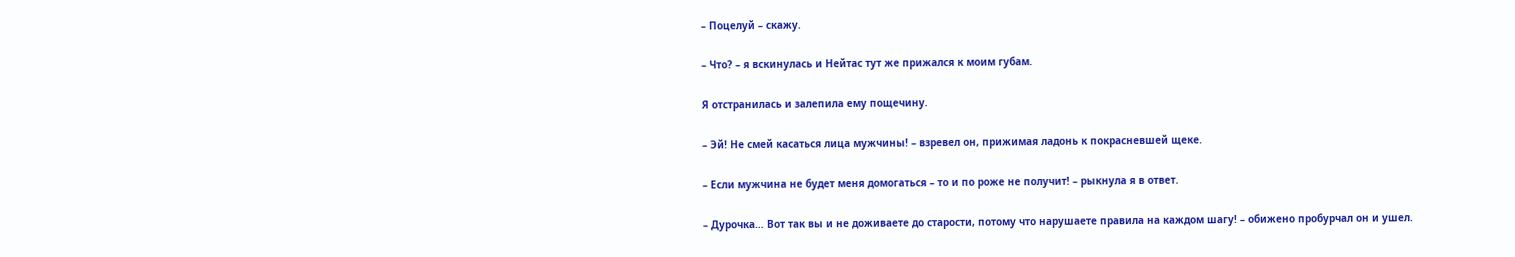– Поцелуй – скажу.

– Что? – я вскинулась и Нейтас тут же прижался к моим губам.

Я отстранилась и залепила ему пощечину.

– Эй! Не смей касаться лица мужчины! – взревел он, прижимая ладонь к покрасневшей щеке.

– Если мужчина не будет меня домогаться – то и по роже не получит! – рыкнула я в ответ.

– Дурочка… Вот так вы и не доживаете до старости, потому что нарушаете правила на каждом шагу! – обижено пробурчал он и ушел.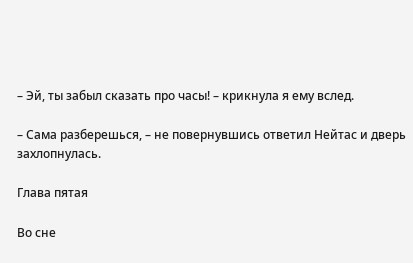– Эй, ты забыл сказать про часы! – крикнула я ему вслед.

– Сама разберешься, – не повернувшись ответил Нейтас и дверь захлопнулась.

Глава пятая

Во сне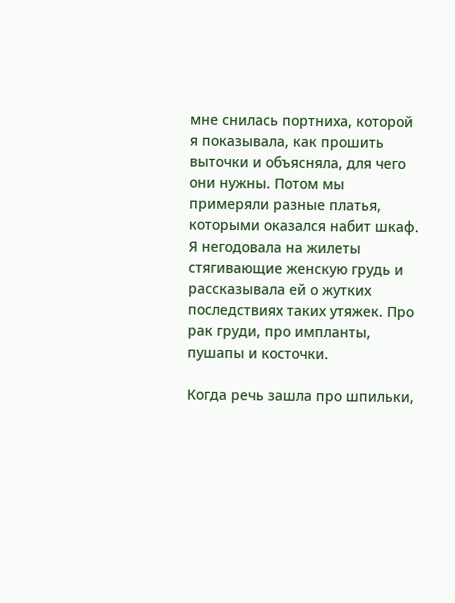мне снилась портниха, которой я показывала, как прошить выточки и объясняла, для чего они нужны. Потом мы примеряли разные платья, которыми оказался набит шкаф. Я негодовала на жилеты стягивающие женскую грудь и рассказывала ей о жутких последствиях таких утяжек. Про рак груди, про импланты, пушапы и косточки.

Когда речь зашла про шпильки,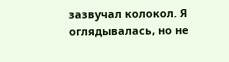зазвучал колокол. Я оглядывалась, но не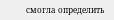смогла определить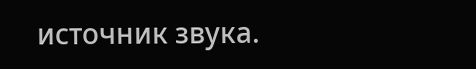источник звука.